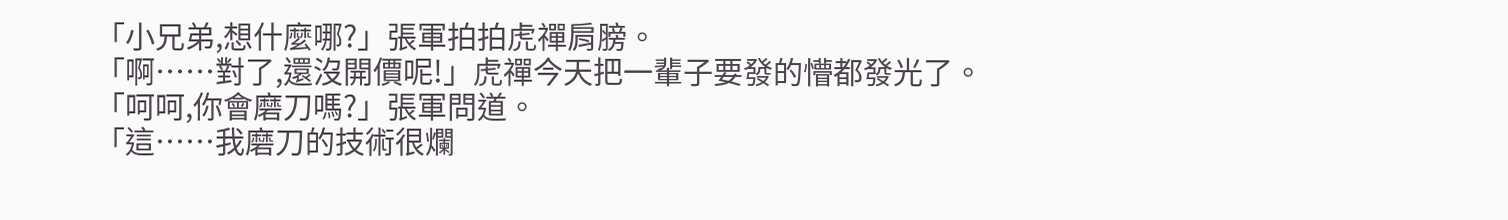「小兄弟,想什麼哪?」張軍拍拍虎禪肩膀。
「啊……對了,還沒開價呢!」虎禪今天把一輩子要發的懵都發光了。
「呵呵,你會磨刀嗎?」張軍問道。
「這……我磨刀的技術很爛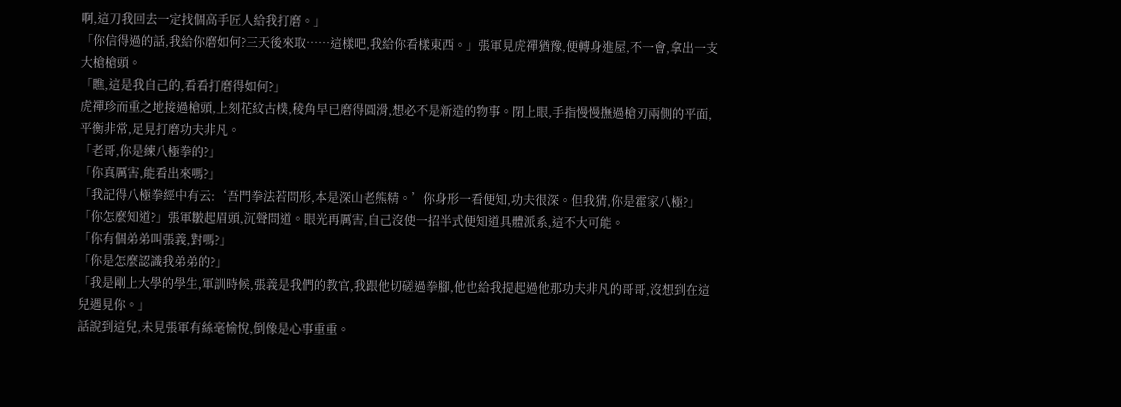啊,這刀我回去一定找個高手匠人給我打磨。」
「你信得過的話,我給你磨如何?三天後來取……這樣吧,我給你看樣東西。」張軍見虎禪猶豫,便轉身進屋,不一會,拿出一支大槍槍頭。
「瞧,這是我自己的,看看打磨得如何?」
虎禪珍而重之地接過槍頭,上刻花紋古樸,稜角早已磨得圓滑,想必不是新造的物事。閉上眼,手指慢慢撫過槍刃兩側的平面,平衡非常,足見打磨功夫非凡。
「老哥,你是練八極拳的?」
「你真厲害,能看出來嗎?」
「我記得八極拳經中有云:‘吾門拳法若問形,本是深山老熊精。’你身形一看便知,功夫很深。但我猜,你是霍家八極?」
「你怎麼知道?」張軍皺起眉頭,沉聲問道。眼光再厲害,自己沒使一招半式便知道具體派系,這不大可能。
「你有個弟弟叫張義,對嗎?」
「你是怎麼認識我弟弟的?」
「我是剛上大學的學生,軍訓時候,張義是我們的教官,我跟他切磋過拳腳,他也給我提起過他那功夫非凡的哥哥,沒想到在這兒遇見你。」
話說到這兒,未見張軍有絲毫愉悅,倒像是心事重重。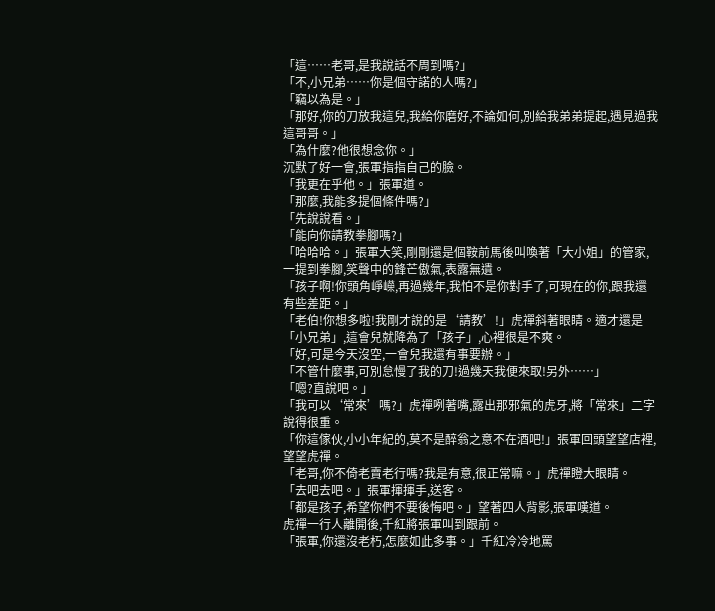「這……老哥,是我說話不周到嗎?」
「不,小兄弟……你是個守諾的人嗎?」
「竊以為是。」
「那好,你的刀放我這兒,我給你磨好,不論如何,別給我弟弟提起,遇見過我這哥哥。」
「為什麼?他很想念你。」
沉默了好一會,張軍指指自己的臉。
「我更在乎他。」張軍道。
「那麼,我能多提個條件嗎?」
「先說說看。」
「能向你請教拳腳嗎?」
「哈哈哈。」張軍大笑,剛剛還是個鞍前馬後叫喚著「大小姐」的管家,一提到拳腳,笑聲中的鋒芒傲氣,表露無遺。
「孩子啊!你頭角崢嶸,再過幾年,我怕不是你對手了,可現在的你,跟我還有些差距。」
「老伯!你想多啦!我剛才說的是‘請教’!」虎禪斜著眼睛。適才還是「小兄弟」,這會兒就降為了「孩子」,心裡很是不爽。
「好,可是今天沒空,一會兒我還有事要辦。」
「不管什麼事,可別怠慢了我的刀!過幾天我便來取!另外……」
「嗯?直說吧。」
「我可以‘常來’嗎?」虎禪咧著嘴,露出那邪氣的虎牙,將「常來」二字說得很重。
「你這傢伙,小小年紀的,莫不是醉翁之意不在酒吧!」張軍回頭望望店裡,望望虎禪。
「老哥,你不倚老賣老行嗎?我是有意,很正常嘛。」虎禪瞪大眼睛。
「去吧去吧。」張軍揮揮手,送客。
「都是孩子,希望你們不要後悔吧。」望著四人背影,張軍嘆道。
虎禪一行人離開後,千紅將張軍叫到跟前。
「張軍,你還沒老朽,怎麼如此多事。」千紅冷冷地罵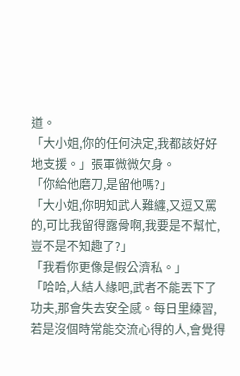道。
「大小姐,你的任何決定,我都該好好地支援。」張軍微微欠身。
「你給他磨刀,是留他嗎?」
「大小姐,你明知武人難纏,又逗又罵的,可比我留得露骨啊,我要是不幫忙,豈不是不知趣了?」
「我看你更像是假公濟私。」
「哈哈,人結人緣吧,武者不能丟下了功夫,那會失去安全感。每日里練習,若是沒個時常能交流心得的人,會覺得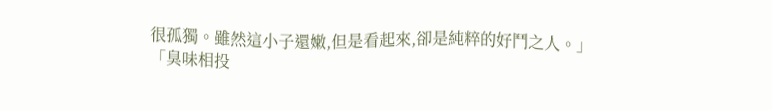很孤獨。雖然這小子還嫩,但是看起來,卻是純粹的好鬥之人。」
「臭味相投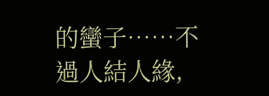的蠻子……不過人結人緣,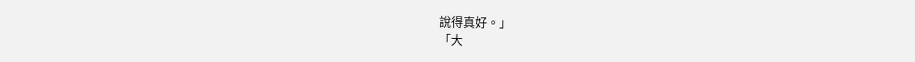說得真好。」
「大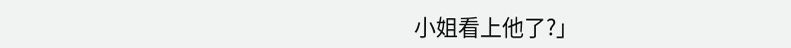小姐看上他了?」